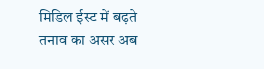मिडिल ईस्ट में बढ़ते तनाव का असर अब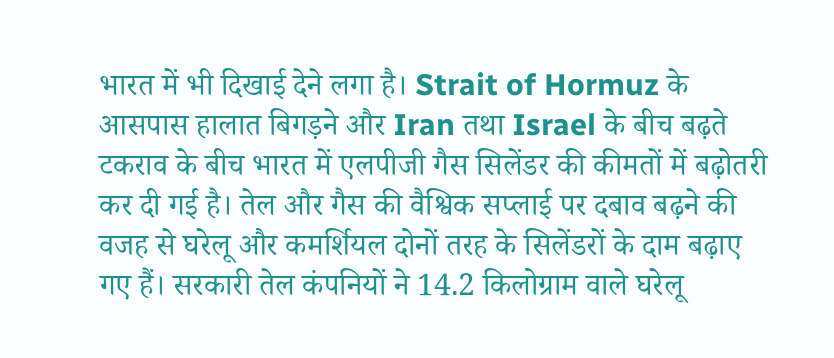भारत में भी दिखाई देने लगा है। Strait of Hormuz के आसपास हालात बिगड़ने और Iran तथा Israel के बीच बढ़ते टकराव के बीच भारत में एलपीजी गैस सिलेंडर की कीमतों में बढ़ोतरी कर दी गई है। तेल और गैस की वैश्विक सप्लाई पर दबाव बढ़ने की वजह से घरेलू और कमर्शियल दोनों तरह के सिलेंडरों के दाम बढ़ाए गए हैं। सरकारी तेल कंपनियों ने 14.2 किलोग्राम वाले घरेलू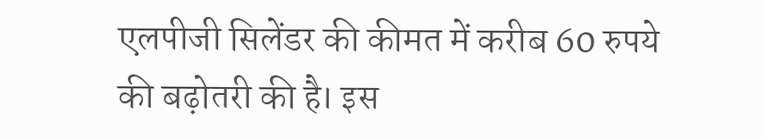एलपीजी सिलेंडर की कीमत में करीब 60 रुपये की बढ़ोतरी की है। इस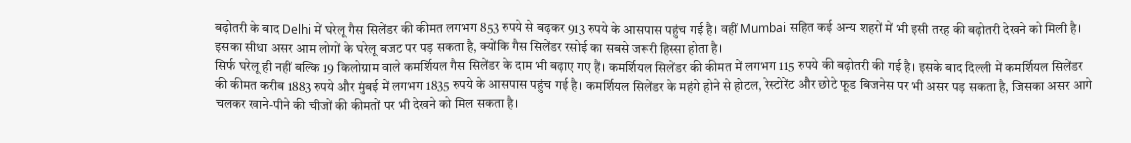बढ़ोतरी के बाद Delhi में घरेलू गैस सिलेंडर की कीमत लगभग 853 रुपये से बढ़कर 913 रुपये के आसपास पहुंच गई है। वहीं Mumbai सहित कई अन्य शहरों में भी इसी तरह की बढ़ोतरी देखने को मिली है। इसका सीधा असर आम लोगों के घरेलू बजट पर पड़ सकता है, क्योंकि गैस सिलेंडर रसोई का सबसे जरूरी हिस्सा होता है।
सिर्फ घरेलू ही नहीं बल्कि 19 किलोग्राम वाले कमर्शियल गैस सिलेंडर के दाम भी बढ़ाए गए हैं। कमर्शियल सिलेंडर की कीमत में लगभग 115 रुपये की बढ़ोतरी की गई है। इसके बाद दिल्ली में कमर्शियल सिलेंडर की कीमत करीब 1883 रुपये और मुंबई में लगभग 1835 रुपये के आसपास पहुंच गई है। कमर्शियल सिलेंडर के महंगे होने से होटल, रेस्टोरेंट और छोटे फूड बिजनेस पर भी असर पड़ सकता है, जिसका असर आगे चलकर खाने-पीने की चीजों की कीमतों पर भी देखने को मिल सकता है।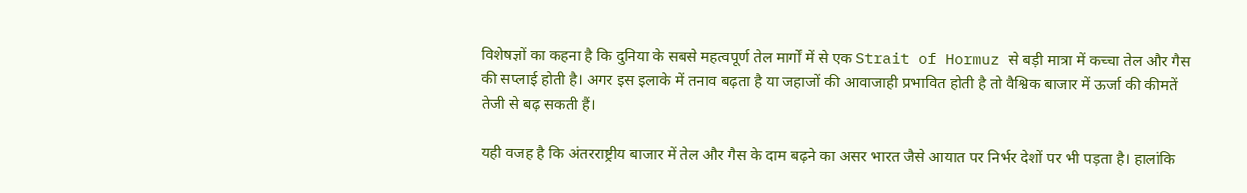विशेषज्ञों का कहना है कि दुनिया के सबसे महत्वपूर्ण तेल मार्गों में से एक Strait of Hormuz से बड़ी मात्रा में कच्चा तेल और गैस की सप्लाई होती है। अगर इस इलाके में तनाव बढ़ता है या जहाजों की आवाजाही प्रभावित होती है तो वैश्विक बाजार में ऊर्जा की कीमतें तेजी से बढ़ सकती हैं।

यही वजह है कि अंतरराष्ट्रीय बाजार में तेल और गैस के दाम बढ़ने का असर भारत जैसे आयात पर निर्भर देशों पर भी पड़ता है। हालांकि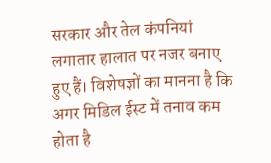सरकार और तेल कंपनियां लगातार हालात पर नजर बनाए हुए हैं। विशेषज्ञों का मानना है कि अगर मिडिल ईस्ट में तनाव कम होता है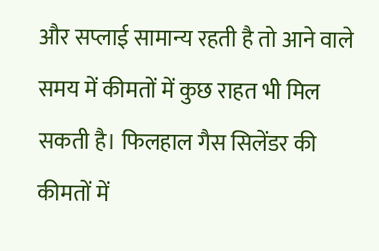और सप्लाई सामान्य रहती है तो आने वाले समय में कीमतों में कुछ राहत भी मिल सकती है। फिलहाल गैस सिलेंडर की कीमतों में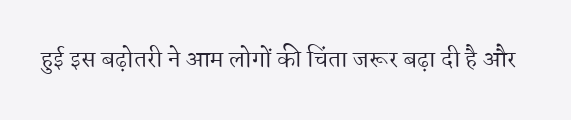हुई इस बढ़ोतरी ने आम लोगों की चिंता जरूर बढ़ा दी है और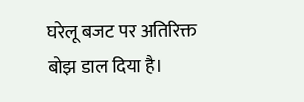घरेलू बजट पर अतिरिक्त बोझ डाल दिया है।